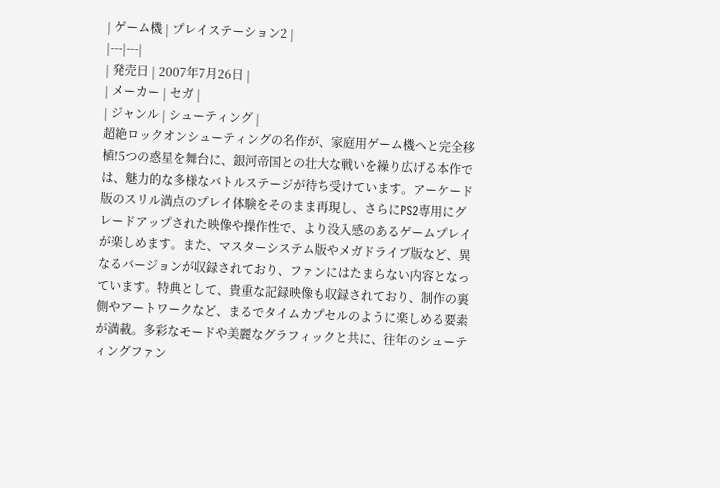| ゲーム機 | プレイステーション2 |
|---|---|
| 発売日 | 2007年7月26日 |
| メーカー | セガ |
| ジャンル | シューティング |
超絶ロックオンシューティングの名作が、家庭用ゲーム機へと完全移植!5つの惑星を舞台に、銀河帝国との壮大な戦いを繰り広げる本作では、魅力的な多様なバトルステージが待ち受けています。アーケード版のスリル満点のプレイ体験をそのまま再現し、さらにPS2専用にグレードアップされた映像や操作性で、より没入感のあるゲームプレイが楽しめます。また、マスターシステム版やメガドライブ版など、異なるバージョンが収録されており、ファンにはたまらない内容となっています。特典として、貴重な記録映像も収録されており、制作の裏側やアートワークなど、まるでタイムカプセルのように楽しめる要素が満載。多彩なモードや美麗なグラフィックと共に、往年のシューティングファン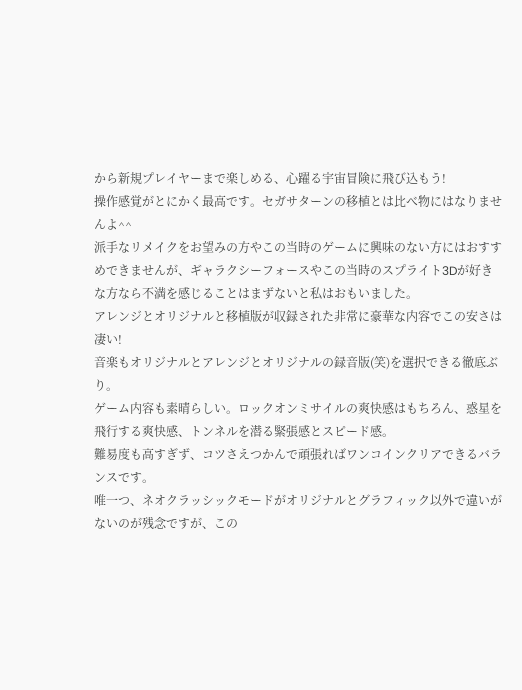から新規プレイヤーまで楽しめる、心躍る宇宙冒険に飛び込もう!
操作感覚がとにかく最高です。セガサターンの移植とは比べ物にはなりませんよ^^
派手なリメイクをお望みの方やこの当時のゲームに興味のない方にはおすすめできませんが、ギャラクシーフォースやこの当時のスプライト3Dが好きな方なら不満を感じることはまずないと私はおもいました。
アレンジとオリジナルと移植版が収録された非常に豪華な内容でこの安さは凄い!
音楽もオリジナルとアレンジとオリジナルの録音版(笑)を選択できる徹底ぶり。
ゲーム内容も素晴らしい。ロックオンミサイルの爽快感はもちろん、惑星を飛行する爽快感、トンネルを潜る緊張感とスピード感。
難易度も高すぎず、コツさえつかんで頑張ればワンコインクリアできるバランスです。
唯一つ、ネオクラッシックモードがオリジナルとグラフィック以外で違いがないのが残念ですが、この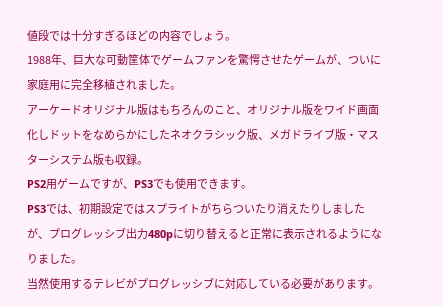値段では十分すぎるほどの内容でしょう。
1988年、巨大な可動筐体でゲームファンを驚愕させたゲームが、ついに家庭用に完全移植されました。
アーケードオリジナル版はもちろんのこと、オリジナル版をワイド画面化しドットをなめらかにしたネオクラシック版、メガドライブ版・マスターシステム版も収録。
PS2用ゲームですが、PS3でも使用できます。
PS3では、初期設定ではスプライトがちらついたり消えたりしましたが、プログレッシブ出力480pに切り替えると正常に表示されるようになりました。
当然使用するテレビがプログレッシブに対応している必要があります。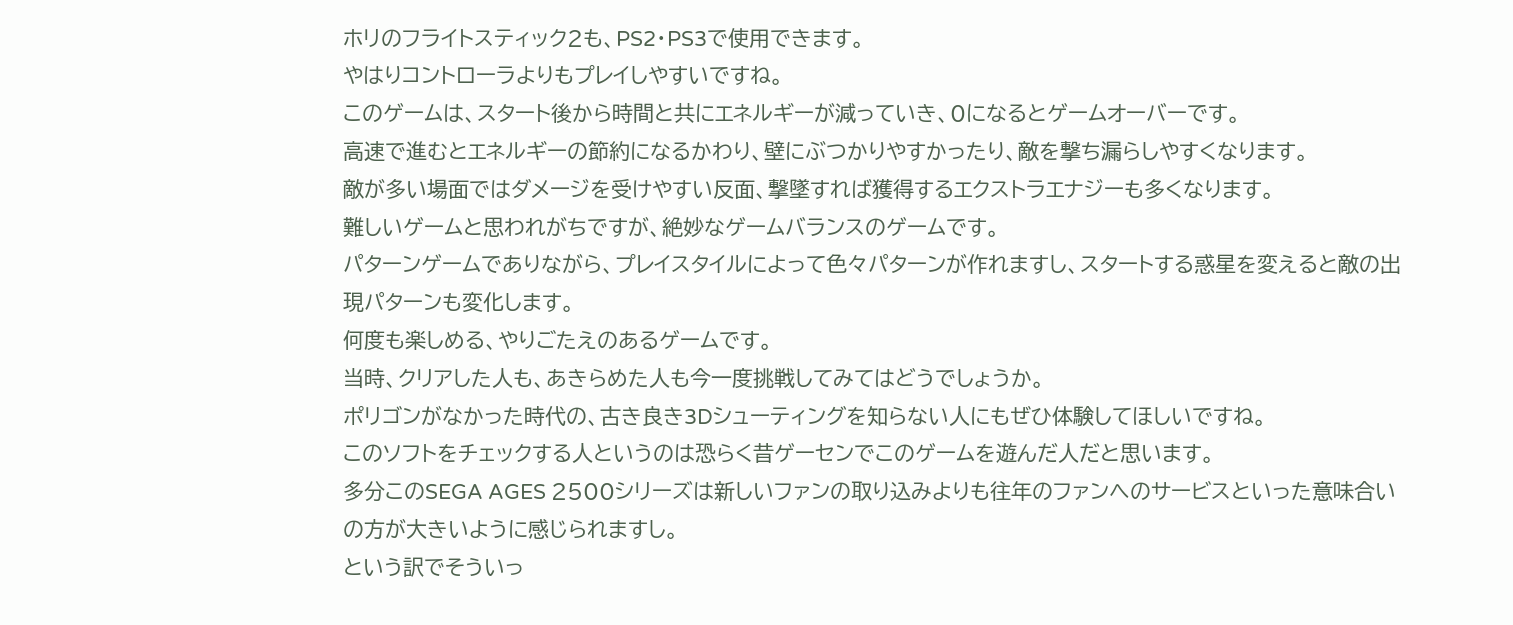ホリのフライトスティック2も、PS2・PS3で使用できます。
やはりコントローラよりもプレイしやすいですね。
このゲームは、スタート後から時間と共にエネルギーが減っていき、0になるとゲームオーバーです。
高速で進むとエネルギーの節約になるかわり、壁にぶつかりやすかったり、敵を撃ち漏らしやすくなります。
敵が多い場面ではダメージを受けやすい反面、撃墜すれば獲得するエクストラエナジーも多くなります。
難しいゲームと思われがちですが、絶妙なゲームバランスのゲームです。
パターンゲームでありながら、プレイスタイルによって色々パターンが作れますし、スタートする惑星を変えると敵の出現パターンも変化します。
何度も楽しめる、やりごたえのあるゲームです。
当時、クリアした人も、あきらめた人も今一度挑戦してみてはどうでしょうか。
ポリゴンがなかった時代の、古き良き3Dシューティングを知らない人にもぜひ体験してほしいですね。
このソフトをチェックする人というのは恐らく昔ゲーセンでこのゲームを遊んだ人だと思います。
多分このSEGA AGES 2500シリーズは新しいファンの取り込みよりも往年のファンへのサービスといった意味合いの方が大きいように感じられますし。
という訳でそういっ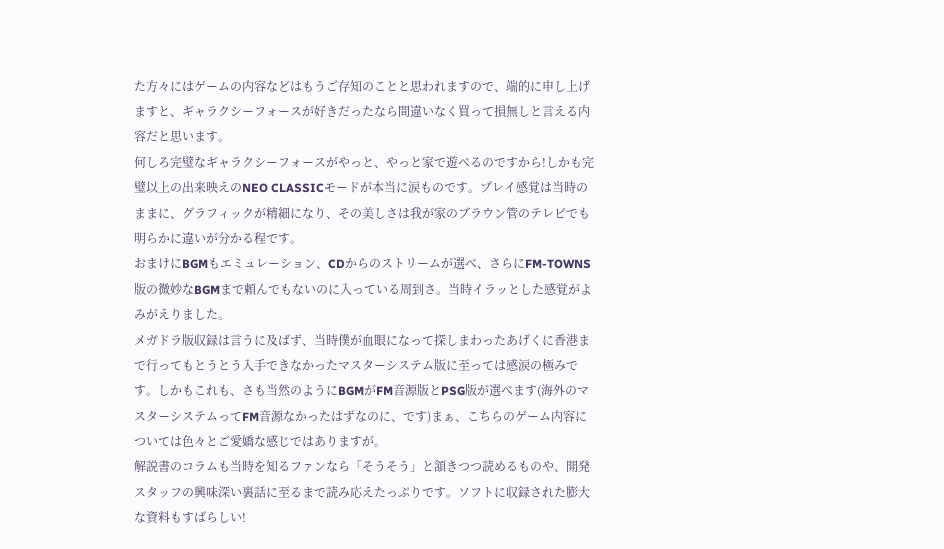た方々にはゲームの内容などはもうご存知のことと思われますので、端的に申し上げますと、ギャラクシーフォースが好きだったなら間違いなく買って損無しと言える内容だと思います。
何しろ完璧なギャラクシーフォースがやっと、やっと家で遊べるのですから!しかも完璧以上の出来映えのNEO CLASSICモードが本当に涙ものです。プレイ感覚は当時のままに、グラフィックが精細になり、その美しさは我が家のブラウン管のテレビでも明らかに違いが分かる程です。
おまけにBGMもエミュレーション、CDからのストリームが選べ、さらにFM-TOWNS版の微妙なBGMまで頼んでもないのに入っている周到さ。当時イラッとした感覚がよみがえりました。
メガドラ版収録は言うに及ばず、当時僕が血眼になって探しまわったあげくに香港まで行ってもとうとう入手できなかったマスターシステム版に至っては感涙の極みです。しかもこれも、さも当然のようにBGMがFM音源版とPSG版が選べます(海外のマスターシステムってFM音源なかったはずなのに、です)まぁ、こちらのゲーム内容については色々とご愛嬌な感じではありますが。
解説書のコラムも当時を知るファンなら「そうそう」と頷きつつ読めるものや、開発スタッフの興味深い裏話に至るまで読み応えたっぷりです。ソフトに収録された膨大な資料もすばらしい!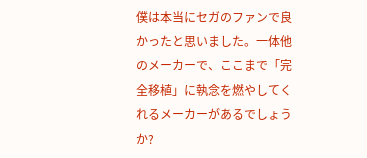僕は本当にセガのファンで良かったと思いました。一体他のメーカーで、ここまで「完全移植」に執念を燃やしてくれるメーカーがあるでしょうか?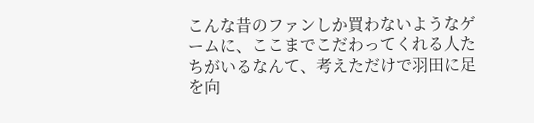こんな昔のファンしか買わないようなゲームに、ここまでこだわってくれる人たちがいるなんて、考えただけで羽田に足を向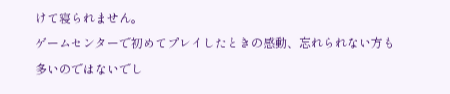けて寝られません。
ゲームセンターで初めてプレイしたときの感動、忘れられない方も多いのではないでし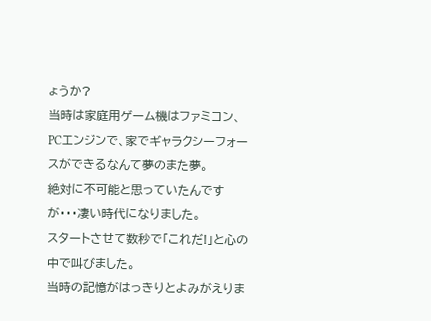ょうか?
当時は家庭用ゲーム機はファミコン、PCエンジンで、家でギャラクシーフォースができるなんて夢のまた夢。
絶対に不可能と思っていたんですが・・・凄い時代になりました。
スタートさせて数秒で「これだ!」と心の中で叫びました。
当時の記憶がはっきりとよみがえりま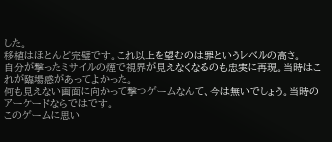した。
移植はほとんど完璧です。これ以上を望むのは罪というレベルの高さ。
自分が撃ったミサイルの煙で視界が見えなくなるのも忠実に再現。当時はこれが臨場感があってよかった。
何も見えない画面に向かって撃つゲームなんて、今は無いでしょう。当時のアーケードならではです。
このゲームに思い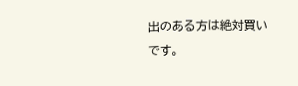出のある方は絶対買いです。